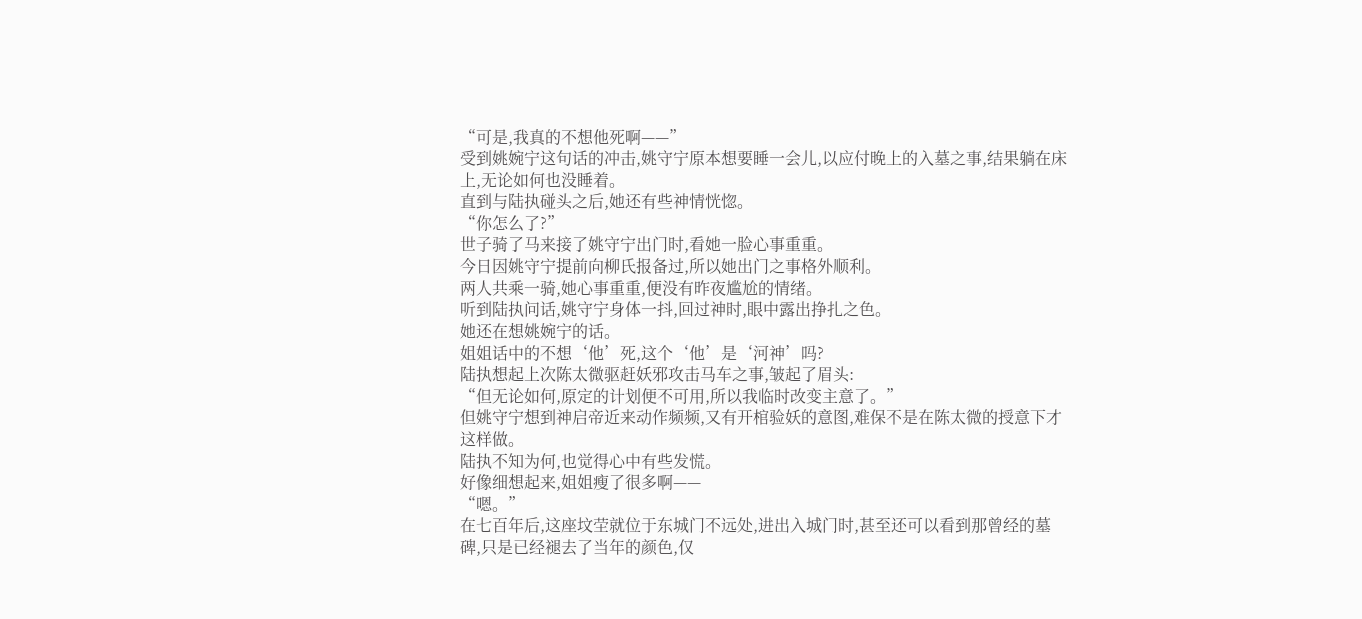“可是,我真的不想他死啊——”
受到姚婉宁这句话的冲击,姚守宁原本想要睡一会儿,以应付晚上的入墓之事,结果躺在床上,无论如何也没睡着。
直到与陆执碰头之后,她还有些神情恍惚。
“你怎么了?”
世子骑了马来接了姚守宁出门时,看她一脸心事重重。
今日因姚守宁提前向柳氏报备过,所以她出门之事格外顺利。
两人共乘一骑,她心事重重,便没有昨夜尴尬的情绪。
听到陆执问话,姚守宁身体一抖,回过神时,眼中露出挣扎之色。
她还在想姚婉宁的话。
姐姐话中的不想‘他’死,这个‘他’是‘河神’吗?
陆执想起上次陈太微驱赶妖邪攻击马车之事,皱起了眉头:
“但无论如何,原定的计划便不可用,所以我临时改变主意了。”
但姚守宁想到神启帝近来动作频频,又有开棺验妖的意图,难保不是在陈太微的授意下才这样做。
陆执不知为何,也觉得心中有些发慌。
好像细想起来,姐姐瘦了很多啊——
“嗯。”
在七百年后,这座坟茔就位于东城门不远处,进出入城门时,甚至还可以看到那曾经的墓碑,只是已经褪去了当年的颜色,仅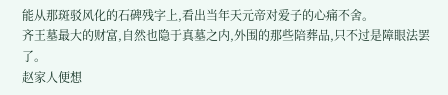能从那斑驳风化的石碑残字上,看出当年天元帝对爱子的心痛不舍。
齐王墓最大的财富,自然也隐于真墓之内,外围的那些陪葬品,只不过是障眼法罢了。
赵家人便想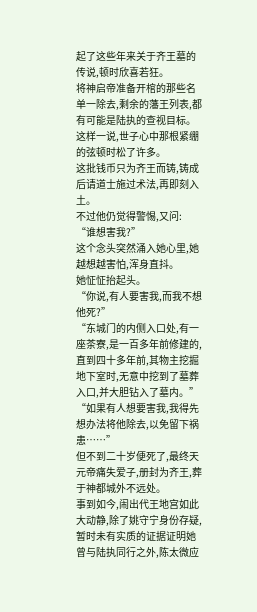起了这些年来关于齐王墓的传说,顿时欣喜若狂。
将神启帝准备开棺的那些名单一除去,剩余的藩王列表,都有可能是陆执的查视目标。
这样一说,世子心中那根紧绷的弦顿时松了许多。
这批钱币只为齐王而铸,铸成后请道士施过术法,再即刻入土。
不过他仍觉得警惕,又问:
“谁想害我?”
这个念头突然涌入她心里,她越想越害怕,浑身直抖。
她怔怔抬起头。
“你说,有人要害我,而我不想他死?”
“东城门的内侧入口处,有一座茶寮,是一百多年前修建的,直到四十多年前,其物主挖掘地下室时,无意中挖到了墓葬入口,并大胆钻入了墓内。”
“如果有人想要害我,我得先想办法将他除去,以免留下祸患……”
但不到二十岁便死了,最终天元帝痛失爱子,册封为齐王,葬于神都城外不远处。
事到如今,闹出代王地宫如此大动静,除了姚守宁身份存疑,暂时未有实质的证据证明她曾与陆执同行之外,陈太微应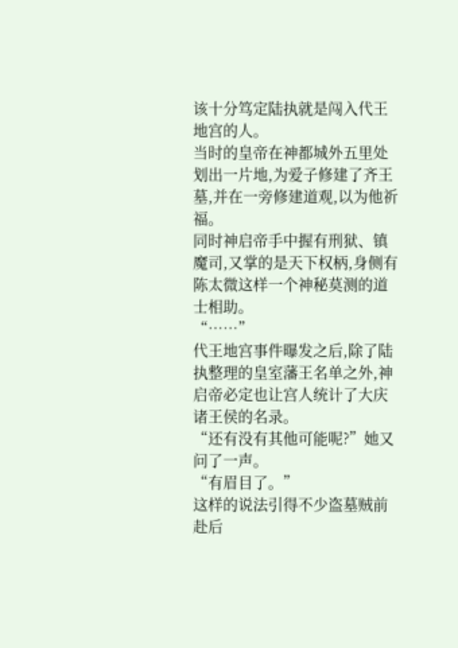该十分笃定陆执就是闯入代王地宫的人。
当时的皇帝在神都城外五里处划出一片地,为爱子修建了齐王墓,并在一旁修建道观,以为他祈福。
同时神启帝手中握有刑狱、镇魔司,又掌的是天下权柄,身侧有陈太微这样一个神秘莫测的道士相助。
“……”
代王地宫事件曝发之后,除了陆执整理的皇室藩王名单之外,神启帝必定也让宫人统计了大庆诸王侯的名录。
“还有没有其他可能呢?”她又问了一声。
“有眉目了。”
这样的说法引得不少盗墓贼前赴后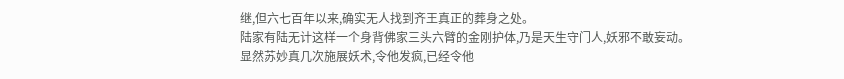继,但六七百年以来,确实无人找到齐王真正的葬身之处。
陆家有陆无计这样一个身背佛家三头六臂的金刚护体,乃是天生守门人,妖邪不敢妄动。
显然苏妙真几次施展妖术,令他发疯,已经令他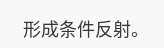形成条件反射。